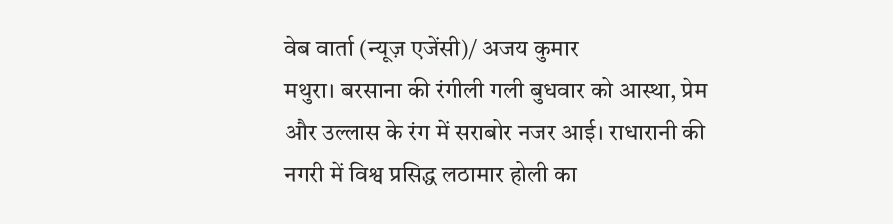वेब वार्ता (न्यूज़ एजेंसी)/ अजय कुमार
मथुरा। बरसाना की रंगीली गली बुधवार को आस्था, प्रेम और उल्लास के रंग में सराबोर नजर आई। राधारानी की नगरी में विश्व प्रसिद्ध लठामार होली का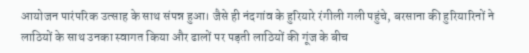आयोजन पारंपरिक उत्साह के साथ संपन्न हुआ। जैसे ही नंदगांव के हुरियारे रंगीली गली पहुंचे, बरसाना की हुरियारिनों ने लाठियों के साथ उनका स्वागत किया और ढालों पर पड़ती लाठियों की गूंज के बीच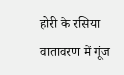होरी के रसिया वातावरण में गूंज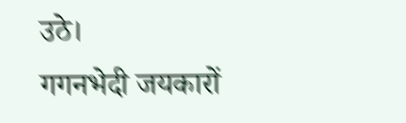उठे।
गगनभेदी जयकारों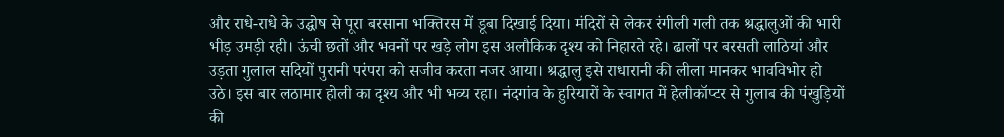और राधे-राधे के उद्घोष से पूरा बरसाना भक्तिरस में डूबा दिखाई दिया। मंदिरों से लेकर रंगीली गली तक श्रद्धालुओं की भारी भीड़ उमड़ी रही। ऊंची छतों और भवनों पर खड़े लोग इस अलौकिक दृश्य को निहारते रहे। ढालों पर बरसती लाठियां और उड़ता गुलाल सदियों पुरानी परंपरा को सजीव करता नजर आया। श्रद्धालु इसे राधारानी की लीला मानकर भावविभोर हो उठे। इस बार लठामार होली का दृश्य और भी भव्य रहा। नंदगांव के हुरियारों के स्वागत में हेलीकॉप्टर से गुलाब की पंखुड़ियों की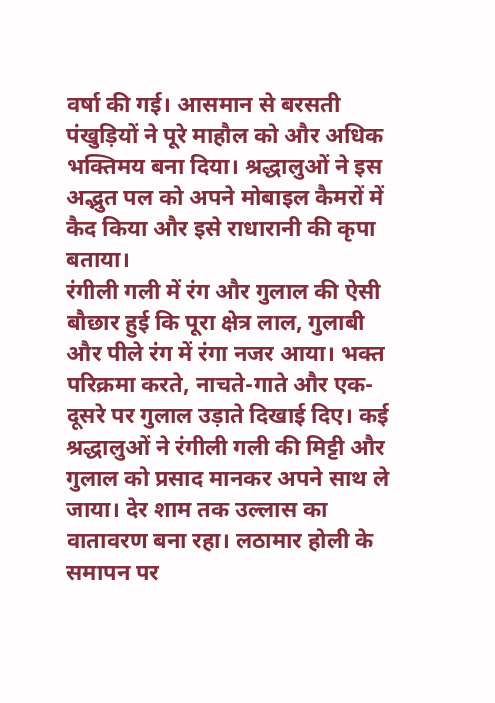वर्षा की गई। आसमान से बरसती पंखुड़ियों ने पूरे माहौल को और अधिक भक्तिमय बना दिया। श्रद्धालुओं ने इस अद्भुत पल को अपने मोबाइल कैमरों में कैद किया और इसे राधारानी की कृपा बताया।
रंगीली गली में रंग और गुलाल की ऐसी बौछार हुई कि पूरा क्षेत्र लाल, गुलाबी और पीले रंग में रंगा नजर आया। भक्त परिक्रमा करते, नाचते-गाते और एक-दूसरे पर गुलाल उड़ाते दिखाई दिए। कई श्रद्धालुओं ने रंगीली गली की मिट्टी और गुलाल को प्रसाद मानकर अपने साथ ले जाया। देर शाम तक उल्लास का वातावरण बना रहा। लठामार होली के समापन पर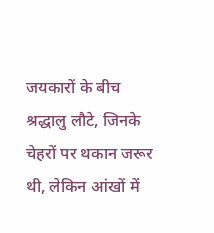जयकारों के बीच श्रद्धालु लौटे, जिनके चेहरों पर थकान जरूर थी, लेकिन आंखों में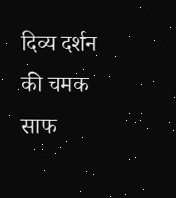दिव्य दर्शन की चमक साफ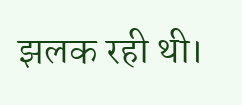झलक रही थी।